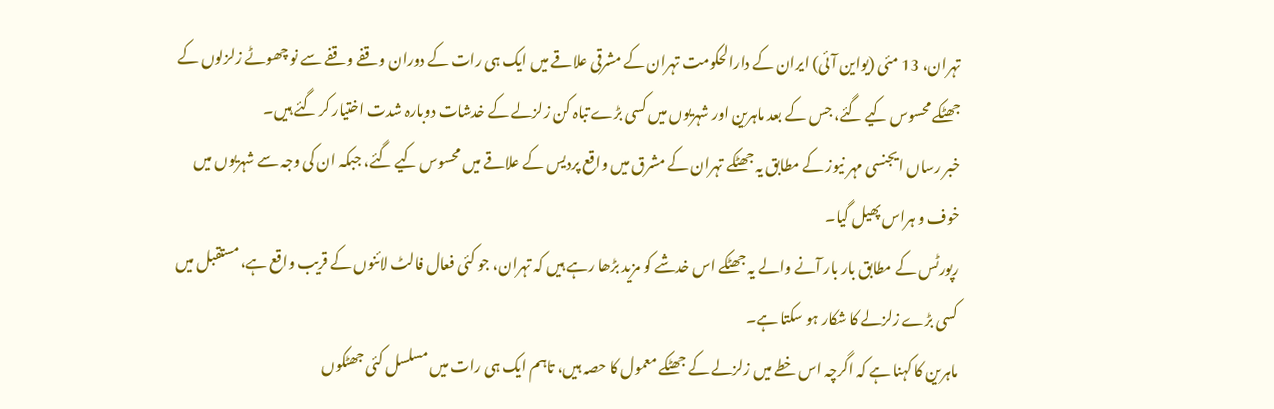تہران، 13 مئی (یواین آئی) ایران کے دارالحکومت تہران کے مشرقی علاقے میں ایک ہی رات کے دوران وقفے وقفے سے نو چھوٹے زلزلوں کے جھٹکے محسوس کیے گئے، جس کے بعد ماہرین اور شہریوں میں کسی بڑے تباہ کن زلزلے کے خدشات دوبارہ شدت اختیار کر گئے ہیں۔
خبر رساں ایجنسی مہر نیوز کے مطابق یہ جھٹکے تہران کے مشرق میں واقع پردیس کے علاقے میں محسوس کیے گئے، جبکہ ان کی وجہ سے شہریوں میں خوف و ہراس پھیل گیا۔
رپورٹس کے مطابق بار بار آنے والے یہ جھٹکے اس خدشے کو مزید بڑھا رہے ہیں کہ تہران، جو کئی فعال فالٹ لائنوں کے قریب واقع ہے، مستقبل میں کسی بڑے زلزلے کا شکار ہو سکتا ہے۔
ماہرین کا کہنا ہے کہ اگرچہ اس خطے میں زلزلے کے جھٹکے معمول کا حصہ ہیں، تاہم ایک ہی رات میں مسلسل کئی جھٹکوں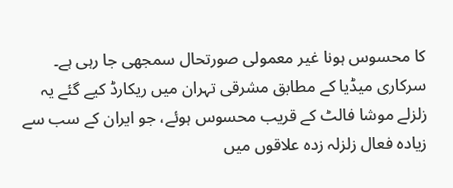کا محسوس ہونا غیر معمولی صورتحال سمجھی جا رہی ہے۔
سرکاری میڈیا کے مطابق مشرقی تہران میں ریکارڈ کیے گئے یہ زلزلے موشا فالٹ کے قریب محسوس ہوئے، جو ایران کے سب سے زیادہ فعال زلزلہ زدہ علاقوں میں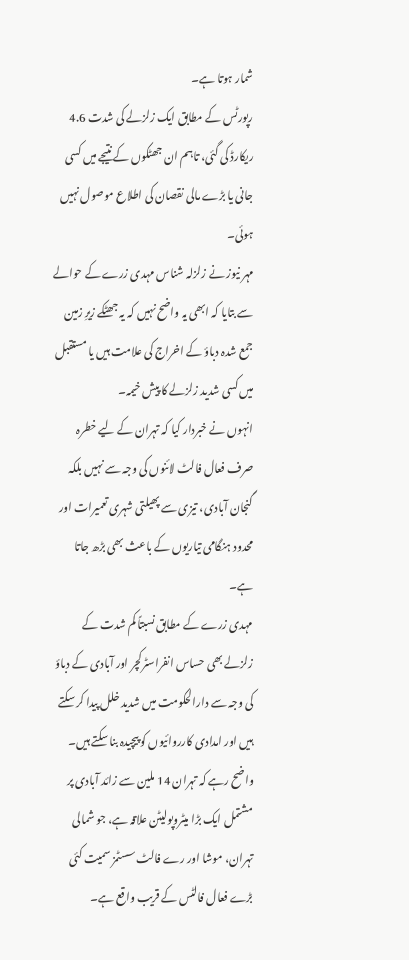شمار ہوتا ہے۔
رپورٹس کے مطابق ایک زلزلے کی شدت 4.6 ریکارڈ کی گئی، تاہم ان جھٹکوں کے نتیجے میں کسی جانی یا بڑے مالی نقصان کی اطلاع موصول نہیں ہوئی۔
مہر نیوز نے زلزلہ شناس مہدی زرے کے حوالے سے بتایا کہ ابھی یہ واضح نہیں کہ یہ جھٹکے زیرِ زمین جمع شدہ دباؤ کے اخراج کی علامت ہیں یا مستقبل میں کسی شدید زلزلے کا پیش خیمہ۔
انہوں نے خبردار کیا کہ تہران کے لیے خطرہ صرف فعال فالٹ لائنوں کی وجہ سے نہیں بلکہ گنجان آبادی، تیزی سے پھیلتی شہری تعمیرات اور محدود ہنگامی تیاریوں کے باعث بھی بڑھ جاتا ہے۔
مہدی زرے کے مطابق نسبتاً کم شدت کے زلزلے بھی حساس انفراسٹرکچر اور آبادی کے دباؤ کی وجہ سے دارالحکومت میں شدید خلل پیدا کر سکتے ہیں اور امدادی کارروائیوں کو پیچیدہ بنا سکتے ہیں۔
واضح رہے کہ تہران 14 ملین سے زائد آبادی پر مشتمل ایک بڑا میٹروپولیٹن علاقہ ہے، جو شمالی تہران، موشا اور رے فالٹ سسٹمز سمیت کئی بڑے فعال فالٹس کے قریب واقع ہے۔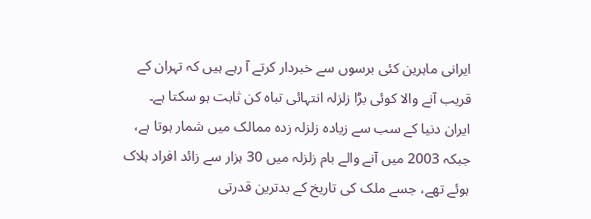ایرانی ماہرین کئی برسوں سے خبردار کرتے آ رہے ہیں کہ تہران کے قریب آنے والا کوئی بڑا زلزلہ انتہائی تباہ کن ثابت ہو سکتا ہے۔
ایران دنیا کے سب سے زیادہ زلزلہ زدہ ممالک میں شمار ہوتا ہے، جبکہ 2003 میں آنے والے بام زلزلہ میں 30 ہزار سے زائد افراد ہلاک ہوئے تھے، جسے ملک کی تاریخ کے بدترین قدرتی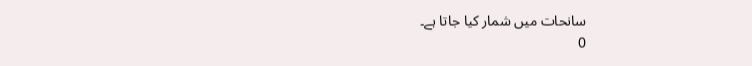سانحات میں شمار کیا جاتا ہے۔
0